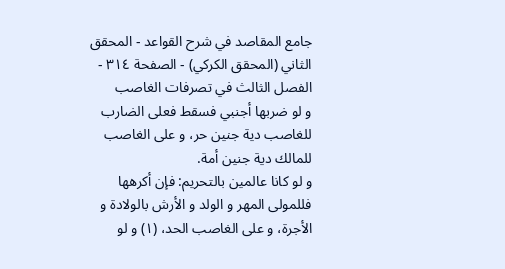جامع المقاصد في شرح القواعد - المحقق الثاني (المحقق الكركي) - الصفحة ٣١٤ - الفصل الثالث في تصرفات الغاصب
و لو ضربها أجنبي فسقط فعلى الضارب للغاصب دية جنين حر، و على الغاصب للمالك دية جنين أمة.
و لو كانا عالمين بالتحريم: فإن أكرهها فللمولى المهر و الولد و الأرش بالولادة و الأجرة، و على الغاصب الحد، (١) و لو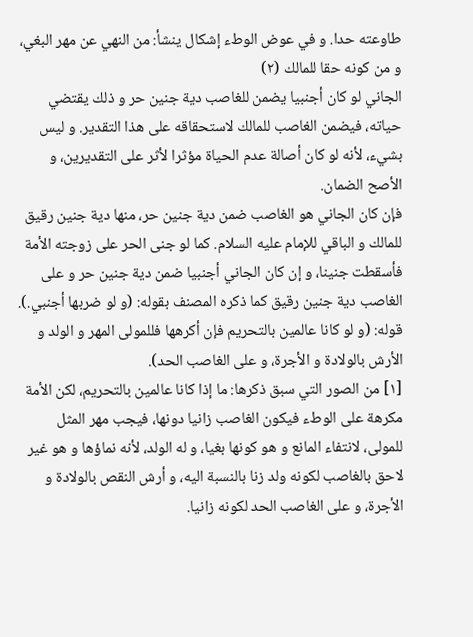طاوعته حدا. و في عوض الوطء إشكال ينشأ: من النهي عن مهر البغي، و من كونه حقا للمالك (٢)
الجاني لو كان أجنبيا يضمن للغاصب دية جنين حر و ذلك يقتضي حياته، فيضمن الغاصب للمالك لاستحقاقه على هذا التقدير. و ليس بشيء، لأنه لو كان أصالة عدم الحياة مؤثرا لأثر على التقديرين، و الأصح الضمان.
فإن كان الجاني هو الغاصب ضمن دية جنين حر، منها دية جنين رقيق للمالك و الباقي للإمام عليه السلام. كما لو جنى الحر على زوجته الأمة فأسقطت جنينا، و إن كان الجاني أجنبيا ضمن دية جنين حر و على الغاصب دية جنين رقيق كما ذكره المصنف بقوله: (و لو ضربها أجنبي.).
قوله: (و لو كانا عالمين بالتحريم فإن أكرهها فللمولى المهر و الولد و الأرش بالولادة و الأجرة، و على الغاصب الحد).
[١] من الصور التي سبق ذكرها: ما إذا كانا عالمين بالتحريم، لكن الأمة مكرهة على الوطء فيكون الغاصب زانيا دونها، فيجب مهر المثل للمولى، لانتفاء المانع و هو كونها بغيا، و له الولد، لأنه نماؤها و هو غير لاحق بالغاصب لكونه ولد زنا بالنسبة اليه، و أرش النقص بالولادة و الأجرة، و على الغاصب الحد لكونه زانيا.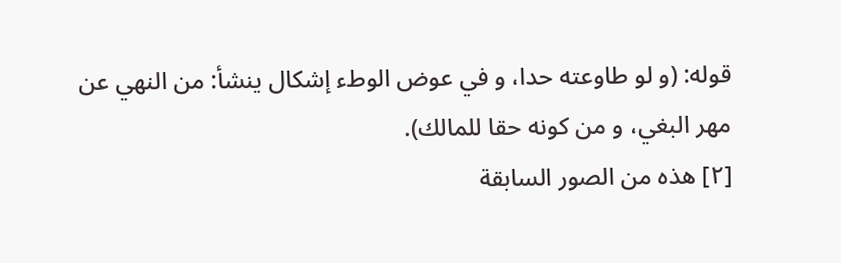قوله: (و لو طاوعته حدا، و في عوض الوطء إشكال ينشأ: من النهي عن مهر البغي، و من كونه حقا للمالك).
[٢] هذه من الصور السابقة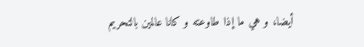أيضا، و هي ما إذا طاوعته و كانا عالمين بالتحريم